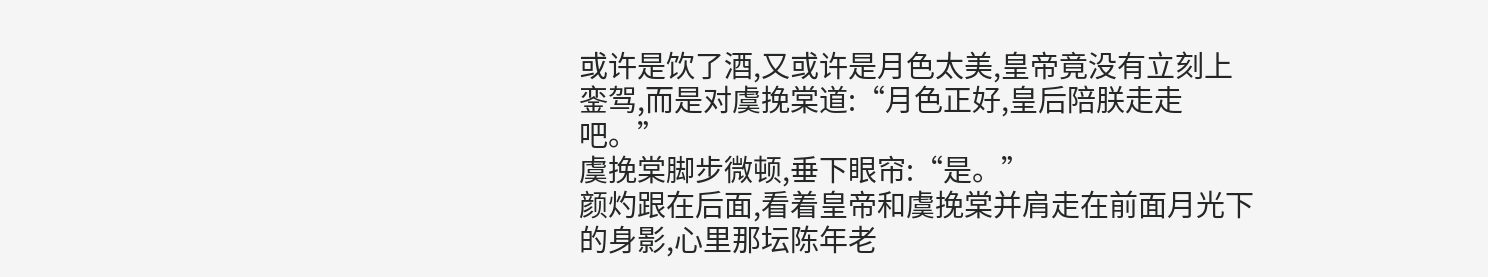或许是饮了酒,又或许是月色太美,皇帝竟没有立刻上銮驾,而是对虞挽棠道:“月色正好,皇后陪朕走走吧。”
虞挽棠脚步微顿,垂下眼帘:“是。”
颜灼跟在后面,看着皇帝和虞挽棠并肩走在前面月光下的身影,心里那坛陈年老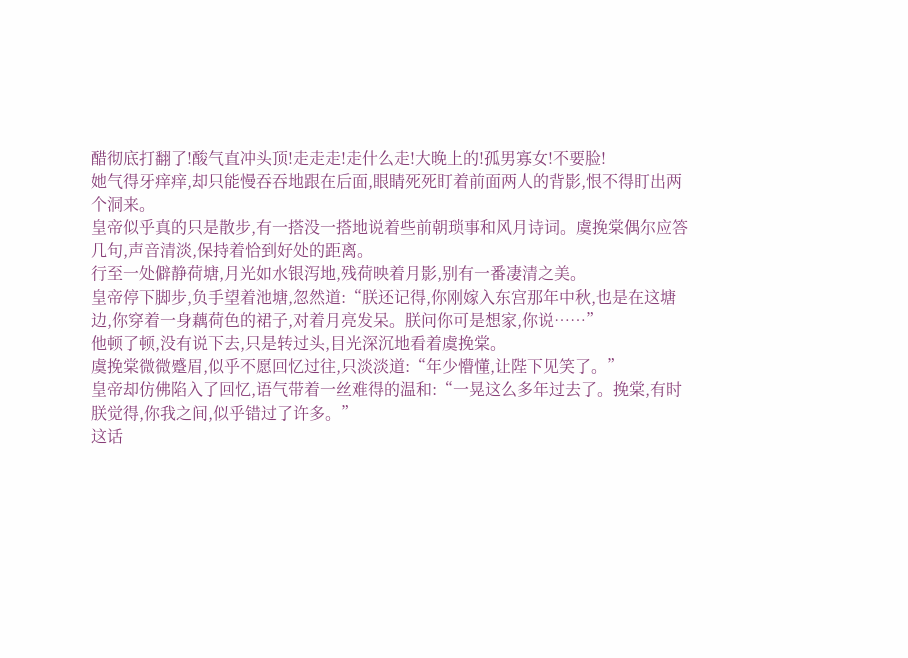醋彻底打翻了!酸气直冲头顶!走走走!走什么走!大晚上的!孤男寡女!不要脸!
她气得牙痒痒,却只能慢吞吞地跟在后面,眼睛死死盯着前面两人的背影,恨不得盯出两个洞来。
皇帝似乎真的只是散步,有一搭没一搭地说着些前朝琐事和风月诗词。虞挽棠偶尔应答几句,声音清淡,保持着恰到好处的距离。
行至一处僻静荷塘,月光如水银泻地,残荷映着月影,别有一番凄清之美。
皇帝停下脚步,负手望着池塘,忽然道:“朕还记得,你刚嫁入东宫那年中秋,也是在这塘边,你穿着一身藕荷色的裙子,对着月亮发呆。朕问你可是想家,你说……”
他顿了顿,没有说下去,只是转过头,目光深沉地看着虞挽棠。
虞挽棠微微蹙眉,似乎不愿回忆过往,只淡淡道:“年少懵懂,让陛下见笑了。”
皇帝却仿佛陷入了回忆,语气带着一丝难得的温和:“一晃这么多年过去了。挽棠,有时朕觉得,你我之间,似乎错过了许多。”
这话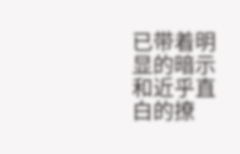已带着明显的暗示和近乎直白的撩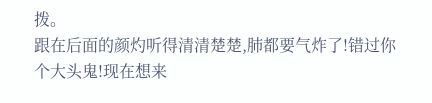拨。
跟在后面的颜灼听得清清楚楚,肺都要气炸了!错过你个大头鬼!现在想来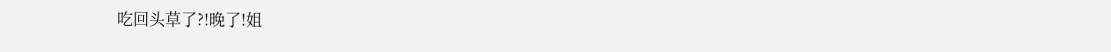吃回头草了?!晚了!姐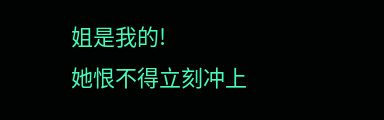姐是我的!
她恨不得立刻冲上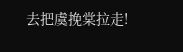去把虞挽棠拉走!